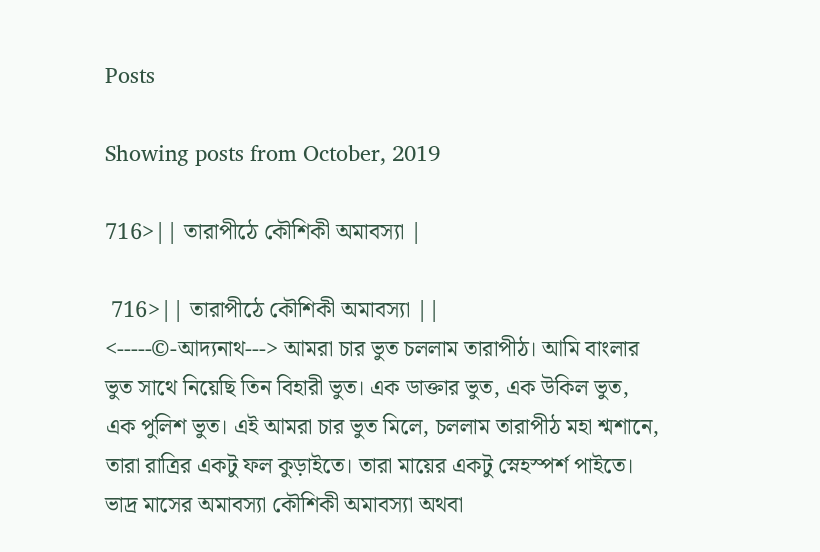Posts

Showing posts from October, 2019

716>|| তারাপীঠে কৌশিকী অমাবস্যা |

 716>|| তারাপীঠে কৌশিকী অমাবস্যা ||                    <-----©-আদ্যনাথ---> আমরা চার ভুত চললাম তারাপীঠ। আমি বাংলার ভুত সাথে নিয়েছি তিন বিহারী ভুত। এক ডাক্তার ভুত, এক উকিল ভুত, এক পুলিশ ভুত। এই আমরা চার ভুত মিলে, চললাম তারাপীঠ মহা শ্মশানে, তারা রাত্রির একটু ফল কুড়াইতে। তারা মায়ের একটু স্নেহস্পর্শ পাইতে। ভাদ্র মাসের অমাবস্যা কৌশিকী অমাবস্যা অথবা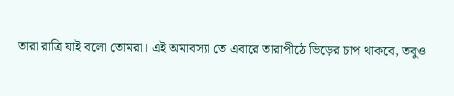তারা রাত্রি যাই বলো তোমরা। এই অমাবস্যা তে এবারে তারাপীঠে ভিড়ের চাপ থাকবে, তবুও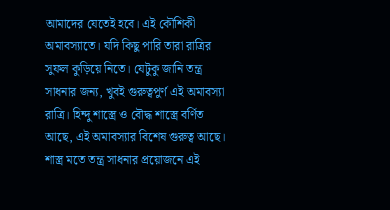আমাদের যেতেই হবে। এই কৌশিকী অমাবস্যাতে। যদি কিছু পারি তারা রাত্রির সুফল কুড়িয়ে নিতে। যেটুকু জানি তন্ত্র সাধনার জন্য, খুবই গুরুত্বপুর্ণ এই অমাবস্যা রাত্রি। হিন্দু শাস্ত্রে ও বৌদ্ধ শাস্ত্রে বর্ণিত আছে, এই অমাবস্যার বিশেষ গুরুত্ব আছে। শাস্ত্র মতে তন্ত্র সাধনার প্রয়োজনে এই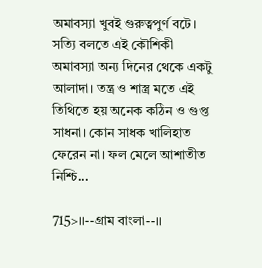অমাবস্যা খুবই গুরুত্বপুর্ণ বটে। সত্যি বলতে এই কৌশিকী অমাবস্যা অন্য দিনের থেকে একটু আলাদা। তন্ত্র ও শাস্ত্র মতে এই তিথিতে হয় অনেক কঠিন ও গুপ্ত সাধনা। কোন সাধক খালিহাত ফেরেন না। ফল মেলে আশাতীত নিশ্চি...

715>।।--গ্রাম বাংলা--।।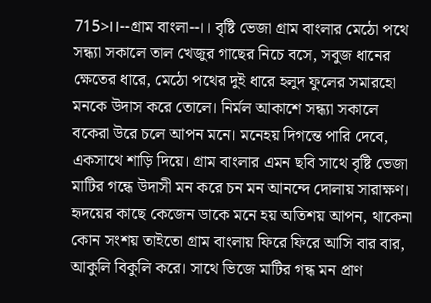715>।।--গ্রাম বাংলা--।। বৃষ্টি ভেজা গ্রাম বাংলার মেঠো পথে সন্ধ্যা সকালে তাল খেজুর গাছের নিচে বসে, সবুজ ধানের ক্ষেতের ধারে, মেঠো পথের দুই ধারে হলুদ ফুলের সমারহো মনকে উদাস করে তোলে। নির্মল আকাশে সন্ধ্যা সকালে বকেরা উরে চলে আপন মনে। মনেহয় দিগন্তে পারি দেবে, একসাথে শাড়ি দিয়ে। গ্রাম বাংলার এমন ছবি সাথে বৃষ্টি ভেজা মাটির গন্ধে উদাসী মন করে চন মন আনন্দে দোলায় সারাক্ষণ। হৃদয়ের কাছে কেজেন ডাকে মনে হয় অতিশয় আপন, থাকেনা কোন সংশয় তাইতো গ্রাম বাংলায় ফিরে ফিরে আসি বার বার, আকুলি বিকুলি করে। সাথে ভিজে মাটির গন্ধ মন প্রাণ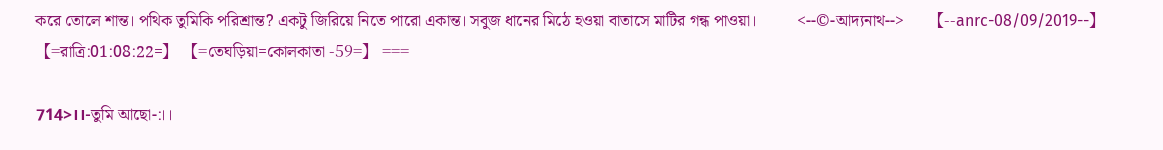করে তোলে শান্ত। পথিক তুমিকি পরিশ্রান্ত? একটু জিরিয়ে নিতে পারো একান্ত। সবুজ ধানের মিঠে হওয়া বাতাসে মাটির গন্ধ পাওয়া।          <--©-আদ্যনাথ-->      【--anrc-08/09/2019--】      【=রাত্রি:01:08:22=】 【=তেঘড়িয়া=কোলকাতা -59=】 ===

714>।।-তুমি আছো-:।।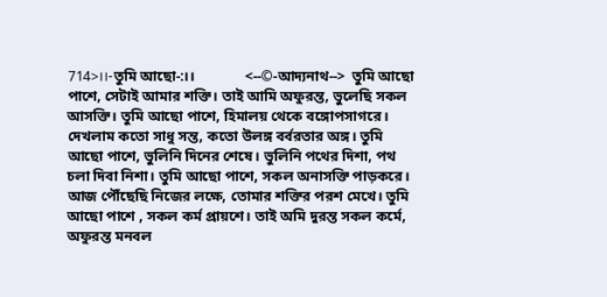714>।।-তুমি আছো-:।।              <--©-আদ্যনাথ-->  তুমি আছো পাশে, সেটাই আমার শক্তি। তাই আমি অফুরন্ত, ভুলেছি সকল আসক্তি। তুমি আছো পাশে, হিমালয় থেকে বঙ্গোপসাগরে। দেখলাম কতো সাধু সন্ত, কতো উলঙ্গ বর্বরতার অঙ্গ। তুমি আছো পাশে, ভুলিনি দিনের শেষে। ভুলিনি পথের দিশা, পথ চলা দিবা নিশা। তুমি আছো পাশে, সকল অনাসক্তি পাড়করে। আজ পৌঁছেছি নিজের লক্ষে, তোমার শক্তির পরশ মেখে। তুমি আছো পাশে , সকল কর্ম প্রায়শে। তাই অমি দুরন্ত সকল কর্মে, অফুরন্ত মনবল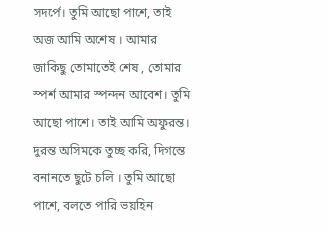সদর্পে। তুমি আছো পাশে, তাই অজ আমি অশেষ । আমার জাকিছু তোমাতেই শেষ , তোমার স্পর্শ আমার স্পন্দন আবেশ। তুমি আছো পাশে। তাই আমি অফুরন্ত। দুরন্ত অসিমকে তুচ্ছ করি, দিগন্তে বনানতে ছুটে চলি । তুমি আছো পাশে, বলতে পারি ভয়হিন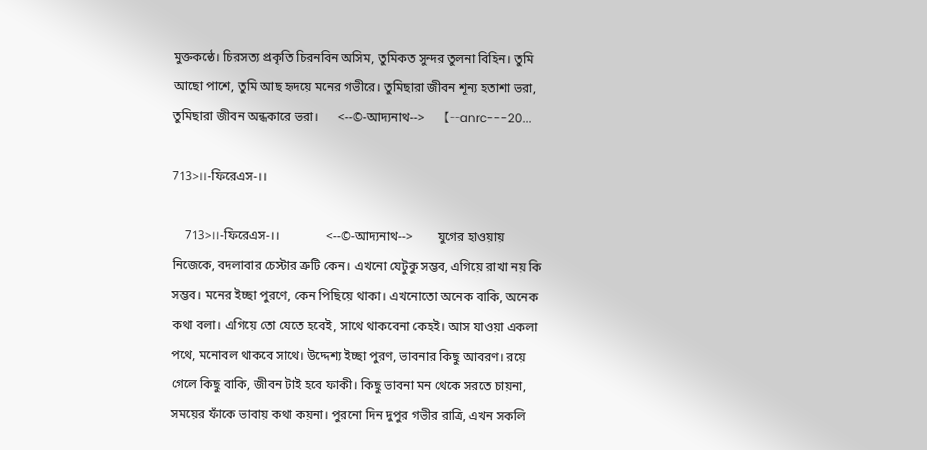মুক্তকন্ঠে। চিরসত্য প্রকৃতি চিরনবিন অসিম, তুমিকত সুন্দর তুলনা বিহিন। তুমি আছো পাশে, তুমি আছ হৃদয়ে মনের গভীরে। তুমিছারা জীবন শূন্য হতাশা ভরা, তুমিছারা জীবন অন্ধকারে ভরা।      <--©-আদ্যনাথ-->      【--anrc---20...

713>।।-ফিরেএস-।।

    713>।।-ফিরেএস-।।               <--©-আদ্যনাথ-->        যুগের হাওয়ায় নিজেকে, বদলাবার চেস্টার ত্রুটি কেন। এখনো যেটুকু সম্ভব, এগিয়ে রাখা নয় কি সম্ভব। মনের ইচ্ছা পুরণে, কেন পিছিয়ে থাকা। এখনোতো অনেক বাকি, অনেক কথা বলা। এগিয়ে তো যেতে হবেই, সাথে থাকবেনা কেহই। আস যাওয়া একলা পথে, মনোবল থাকবে সাথে। উদ্দেশ্য ইচ্ছা পুরণ, ভাবনার কিছু আবরণ। রয়ে গেলে কিছু বাকি, জীবন টাই হবে ফাকী। কিছু ভাবনা মন থেকে সরতে চায়না, সময়ের ফাঁকে ভাবায় কথা কয়না। পুরনো দিন দুপুর গভীর রাত্রি, এখন সকলি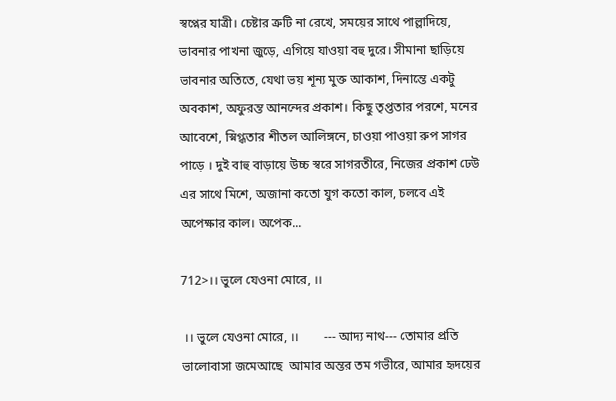স্বপ্নের যাত্রী। চেষ্টার ত্রুটি না রেখে, সময়ের সাথে পাল্লাদিয়ে, ভাবনার পাখনা জুড়ে, এগিয়ে যাওয়া বহু দুরে। সীমানা ছাড়িয়ে ভাবনার অতিতে, যেথা ভয় শূন্য মুক্ত আকাশ, দিনান্তে একটু অবকাশ, অফুরন্ত আনন্দের প্রকাশ। কিছু তৃপ্ততার পরশে, মনের আবেশে, স্নিগ্ধতার শীতল আলিঙ্গনে, চাওয়া পাওয়া রুপ সাগর পাড়ে । দুই বাহু বাড়ায়ে উচ্চ স্বরে সাগরতীরে, নিজের প্রকাশ ঢেউ এর সাথে মিশে, অজানা কতো যুগ কতো কাল, চলবে এই অপেক্ষার কাল। অপেক...

712>।। ভুলে যেওনা মোরে, ।।

 ।। ভুলে যেওনা মোরে, ।।        --- আদ্য নাথ--- তোমার প্রতি ভালোবাসা জমেআছে  আমার অন্তর তম গভীরে, আমার হৃদয়ের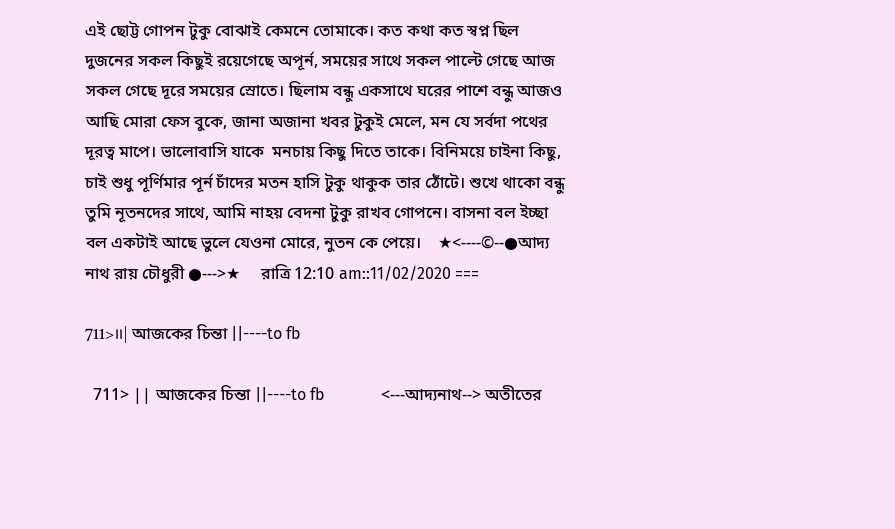এই ছোট্ট গোপন টুকু বোঝাই কেমনে তোমাকে। কত কথা কত স্বপ্ন ছিল দুজনের সকল কিছুই রয়েগেছে অপূর্ন, সময়ের সাথে সকল পাল্টে গেছে আজ সকল গেছে দূরে সময়ের স্রোতে। ছিলাম বন্ধু একসাথে ঘরের পাশে বন্ধু আজও আছি মোরা ফেস বুকে, জানা অজানা খবর টুকুই মেলে, মন যে সর্বদা পথের দূরত্ব মাপে। ভালোবাসি যাকে  মনচায় কিছু দিতে তাকে। বিনিময়ে চাইনা কিছু, চাই শুধু পূর্ণিমার পূর্ন চাঁদের মতন হাসি টুকু থাকুক তার ঠোঁটে। শুখে থাকো বন্ধু তুমি নূতনদের সাথে, আমি নাহয় বেদনা টুকু রাখব গোপনে। বাসনা বল ইচ্ছা বল একটাই আছে ভুলে যেওনা মোরে, নুতন কে পেয়ে।    ★<----©--●আদ্য নাথ রায় চৌধুরী ●--->★     রাত্রি 12:10 am::11/02/2020 ===

711>।।| আজকের চিন্তা ||----to fb

  711> || আজকের চিন্তা ||----to fb              <---আদ্যনাথ--> অতীতের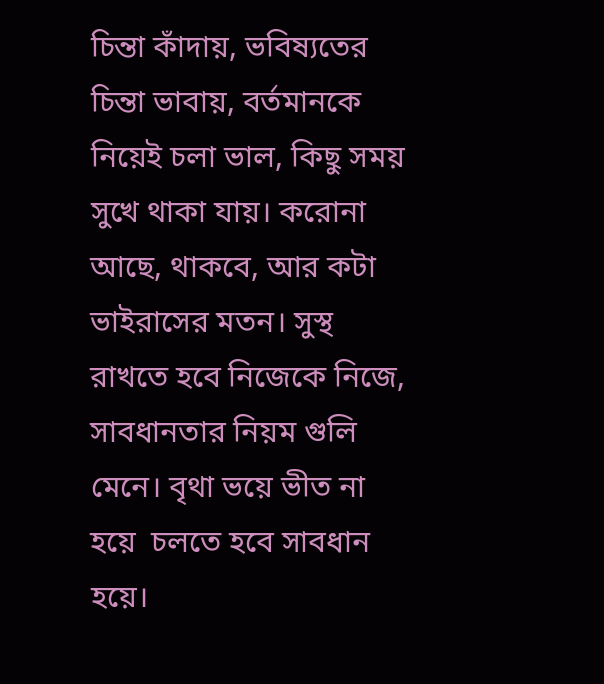চিন্তা কাঁদায়, ভবিষ্যতের চিন্তা ভাবায়, বর্তমানকে নিয়েই চলা ভাল, কিছু সময় সুখে থাকা যায়। করোনা আছে, থাকবে, আর কটা ভাইরাসের মতন। সুস্থ রাখতে হবে নিজেকে নিজে, সাবধানতার নিয়ম গুলি মেনে। বৃথা ভয়ে ভীত না হয়ে  চলতে হবে সাবধান হয়ে।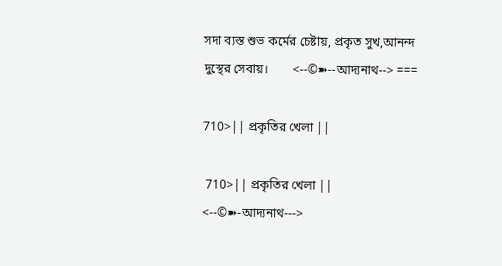সদা ব্যস্ত শুভ কর্মের চেষ্টায়, প্রকৃত সুখ,আনন্দ দুস্থের সেবায়।        <--©➽--আদ্যনাথ--> ===

710>|| প্রকৃতির খেলা ||

 710>|| প্রকৃতির খেলা ||           <--©➽-আদ্যনাথ--->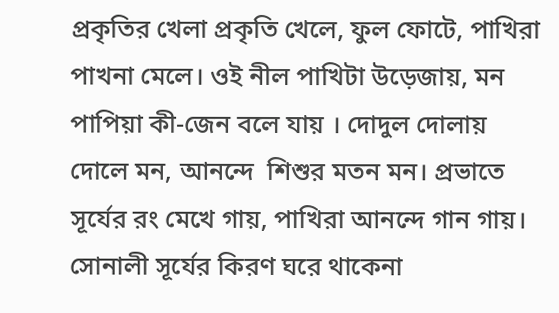প্রকৃতির খেলা প্রকৃতি খেলে, ফুল ফোটে, পাখিরা পাখনা মেলে। ওই নীল পাখিটা উড়েজায়, মন পাপিয়া কী-জেন বলে যায় । দোদুল দোলায় দোলে মন, আনন্দে  শিশুর মতন মন। প্রভাতে সূর্যের রং মেখে গায়, পাখিরা আনন্দে গান গায়। সোনালী সূর্যের কিরণ ঘরে থাকেনা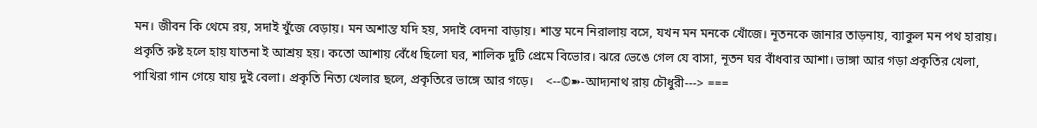মন। জীবন কি থেমে রয়, সদাই খুঁজে বেড়ায়। মন অশান্ত যদি হয়, সদাই বেদনা বাড়ায়। শান্ত মনে নিরালায় বসে, যখন মন মনকে খোঁজে। নূতনকে জানার তাড়নায়, ব্যাকুল মন পথ হারায়। প্রকৃতি রুষ্ট হলে হায় যাতনা ই আশ্রয় হয়। কতো আশায় বেঁধে ছিলো ঘর, শালিক দুটি প্রেমে বিভোর। ঝরে ভেঙে গেল যে বাসা, নূতন ঘর বাঁধবার আশা। ভাঙ্গা আর গড়া প্রকৃতির খেলা, পাখিরা গান গেয়ে যায় দুই বেলা। প্রকৃতি নিত্য খেলার ছলে, প্রকৃতিরে ভাঙ্গে আর গড়ে।    <--©➽-আদ্যনাথ রায় চৌধুরী---> ===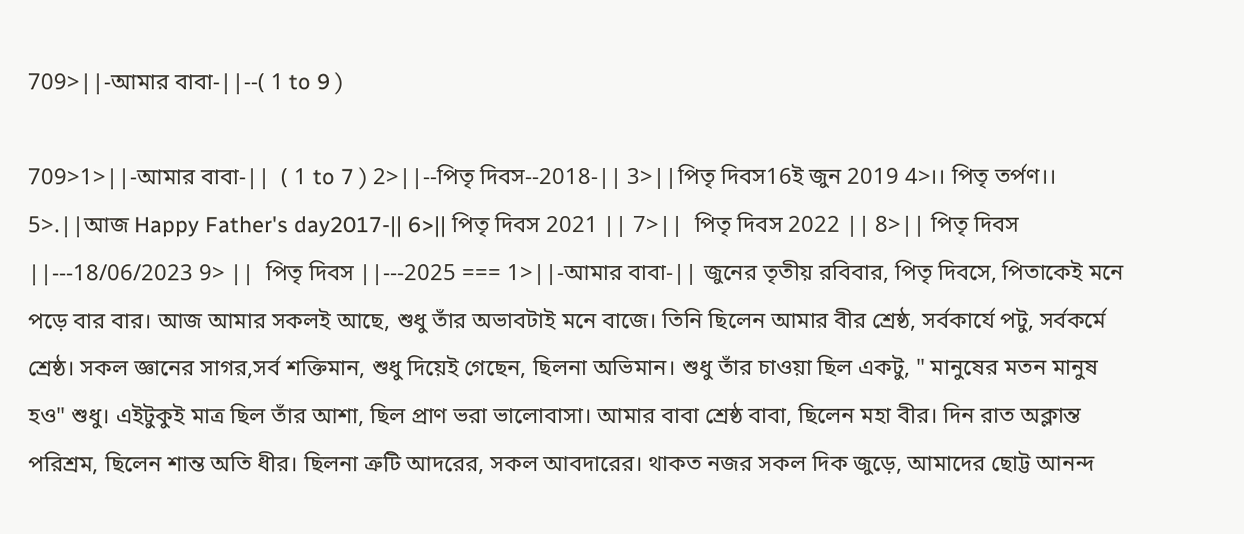709>||-আমার বাবা-||--( 1 to 9 )

709>1>||-আমার বাবা-||  ( 1 to 7 ) 2>||--পিতৃ দিবস--2018-|| 3>||পিতৃ দিবস16ই জুন 2019 4>।। পিতৃ তর্পণ।। 5>.||আজ Happy Father's day2017-|| 6>|| পিতৃ দিবস 2021 || 7>||  পিতৃ দিবস 2022 || 8>|| পিতৃ দিবস ||---18/06/2023 9> ||  পিতৃ দিবস ||---2025 === 1>||-আমার বাবা-|| জুনের তৃতীয় রবিবার, পিতৃ দিবসে, পিতাকেই মনে পড়ে বার বার। আজ আমার সকলই আছে, শুধু তাঁর অভাবটাই মনে বাজে। তিনি ছিলেন আমার বীর শ্রেষ্ঠ, সর্বকার্যে পটু, সর্বকর্মে শ্রেষ্ঠ। সকল জ্ঞানের সাগর,সর্ব শক্তিমান, শুধু দিয়েই গেছেন, ছিলনা অভিমান। শুধু তাঁর চাওয়া ছিল একটু, " মানুষের মতন মানুষ হও" শুধু। এইটুকুই মাত্র ছিল তাঁর আশা, ছিল প্রাণ ভরা ভালোবাসা। আমার বাবা শ্রেষ্ঠ বাবা, ছিলেন মহা বীর। দিন রাত অক্লান্ত পরিশ্রম, ছিলেন শান্ত অতি ধীর। ছিলনা ত্রুটি আদরের, সকল আবদারের। থাকত নজর সকল দিক জুড়ে, আমাদের ছোট্ট আনন্দ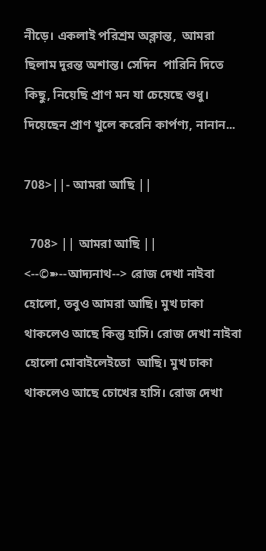নীড়ে। একলাই পরিশ্রম অক্লান্ত,  আমরা ছিলাম দুরন্ত অশান্ত। সেদিন  পারিনি দিতে কিছু, নিয়েছি প্রাণ মন যা চেয়েছে শুধু। দিয়েছেন প্রাণ খুলে করেনি কার্পণ্য, নানান...

708>||- আমরা আছি ||

  708> || আমরা আছি ||           <--©➽--আদ্যনাথ--> রোজ দেখা নাইবা হোলো, তবুও আমরা আছি। মুখ ঢাকা থাকলেও আছে কিন্তু হাসি। রোজ দেখা নাইবা হোলো মোবাইলেইতো  আছি। মুখ ঢাকা থাকলেও আছে চোখের হাসি। রোজ দেখা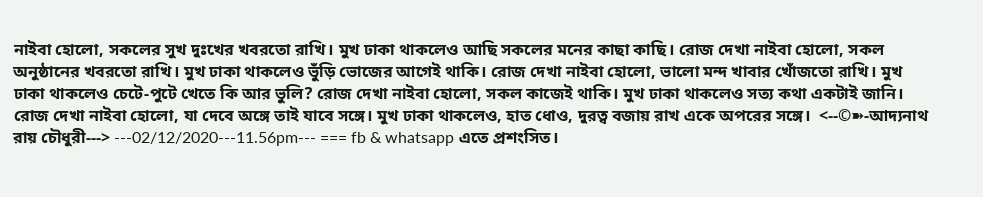নাইবা হোলো, সকলের সুখ দুঃখের খবরতো রাখি। মুখ ঢাকা থাকলেও আছি সকলের মনের কাছা কাছি। রোজ দেখা নাইবা হোলো, সকল অনুষ্ঠানের খবরতো রাখি। মুখ ঢাকা থাকলেও ভুঁড়ি ভোজের আগেই থাকি। রোজ দেখা নাইবা হোলো, ভালো মন্দ খাবার খোঁজতো রাখি। মুখ ঢাকা থাকলেও চেটে-পুটে খেতে কি আর ভুলি? রোজ দেখা নাইবা হোলো, সকল কাজেই থাকি। মুখ ঢাকা থাকলেও সত্য কথা একটাই জানি। রোজ দেখা নাইবা হোলো, যা দেবে অঙ্গে তাই যাবে সঙ্গে। মুখ ঢাকা থাকলেও, হাত ধোও, দুরত্ব বজায় রাখ একে অপরের সঙ্গে।  <--©➽-আদ্যনাথ রায় চৌধুরী---> ---02/12/2020---11.56pm--- === fb & whatsapp এতে প্রশংসিত।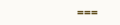===